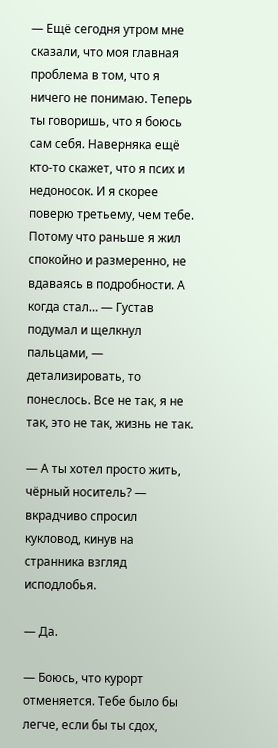— Ещё сегодня утром мне сказали, что моя главная проблема в том, что я ничего не понимаю. Теперь ты говоришь, что я боюсь сам себя. Наверняка ещё кто-то скажет, что я псих и недоносок. И я скорее поверю третьему, чем тебе. Потому что раньше я жил спокойно и размеренно, не вдаваясь в подробности. А когда стал… — Густав подумал и щелкнул пальцами, — детализировать, то понеслось. Все не так, я не так, это не так, жизнь не так.

— А ты хотел просто жить, чёрный носитель? — вкрадчиво спросил кукловод, кинув на странника взгляд исподлобья.

— Да.

— Боюсь, что курорт отменяется. Тебе было бы легче, если бы ты сдох,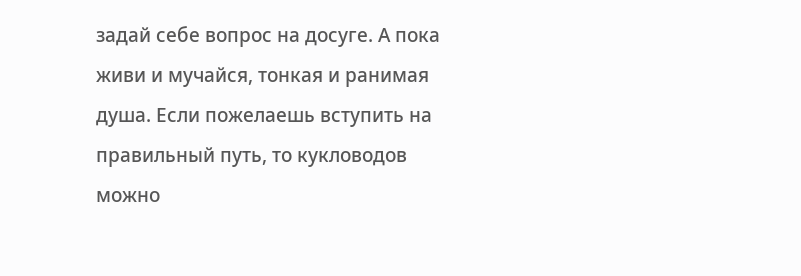задай себе вопрос на досуге. А пока живи и мучайся, тонкая и ранимая душа. Если пожелаешь вступить на правильный путь, то кукловодов можно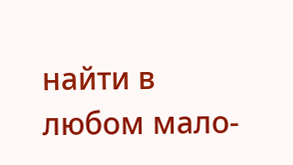найти в любом мало-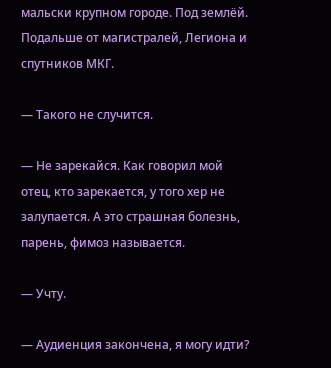мальски крупном городе. Под землёй. Подальше от магистралей, Легиона и спутников МКГ.

— Такого не случится.

— Не зарекайся. Как говорил мой отец, кто зарекается, у того хер не залупается. А это страшная болезнь, парень, фимоз называется.

— Учту.

— Аудиенция закончена, я могу идти?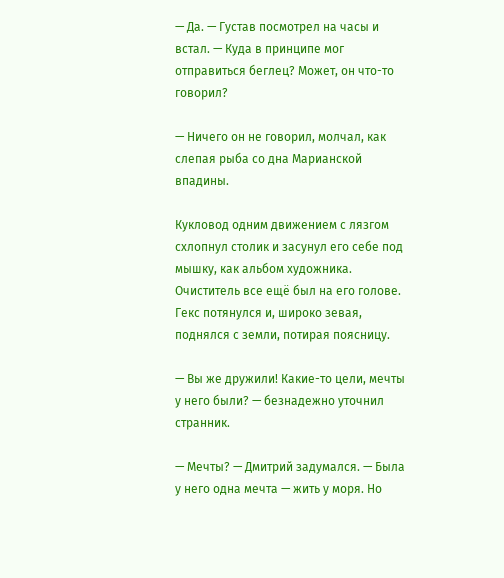— Да. — Густав посмотрел на часы и встал. — Куда в принципе мог отправиться беглец? Может, он что-то говорил?

— Ничего он не говорил, молчал, как слепая рыба со дна Марианской впадины.

Кукловод одним движением с лязгом схлопнул столик и засунул его себе под мышку, как альбом художника. Очиститель все ещё был на его голове. Гекс потянулся и, широко зевая, поднялся с земли, потирая поясницу.

— Вы же дружили! Какие-то цели, мечты у него были? — безнадежно уточнил странник.

— Мечты? — Дмитрий задумался. — Была у него одна мечта — жить у моря. Но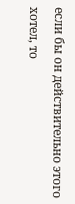если бы он действительно этого хотел, то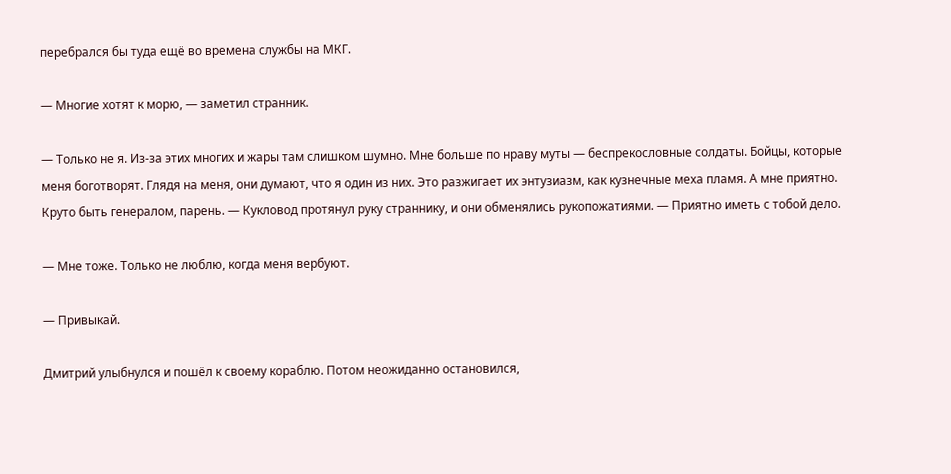перебрался бы туда ещё во времена службы на МКГ.

— Многие хотят к морю, — заметил странник.

— Только не я. Из-за этих многих и жары там слишком шумно. Мне больше по нраву муты — беспрекословные солдаты. Бойцы, которые меня боготворят. Глядя на меня, они думают, что я один из них. Это разжигает их энтузиазм, как кузнечные меха пламя. А мне приятно. Круто быть генералом, парень. — Кукловод протянул руку страннику, и они обменялись рукопожатиями. — Приятно иметь с тобой дело.

— Мне тоже. Только не люблю, когда меня вербуют.

— Привыкай.

Дмитрий улыбнулся и пошёл к своему кораблю. Потом неожиданно остановился,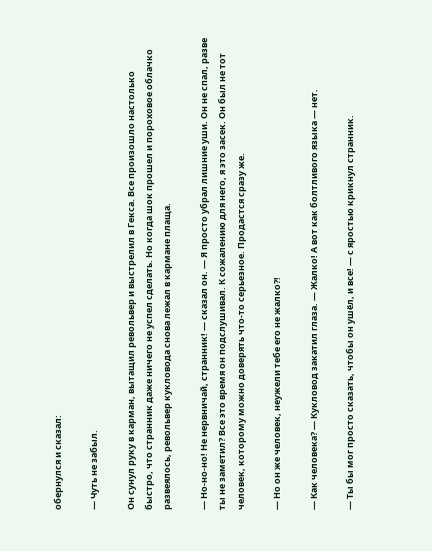обернулся и сказал:

— Чуть не забыл.

Он сунул руку в карман, вытащил револьвер и выстрелил в Гекса. Все произошло настолько быстро, что странник даже ничего не успел сделать. Но когда шок прошел и пороховое облачко развеялось, револьвер кукловода снова лежал в кармане плаща.

— Но-но-но! Не нервничай, странник! — сказал он. — Я просто убрал лишние уши. Он не спал, разве ты не заметил? Все это время он подслушивал. К сожалению для него, я это засек. Он был не тот человек, которому можно доверять что-то серьезное. Продастся сразу же.

— Но он же человек, неужели тебе его не жалко?!

— Как человека? — Кукловод закатил глаза. — Жалко! А вот как болтливого языка — нет.

— Ты бы мог просто сказать, чтобы он ушёл, и все! — с яростью крикнул странник.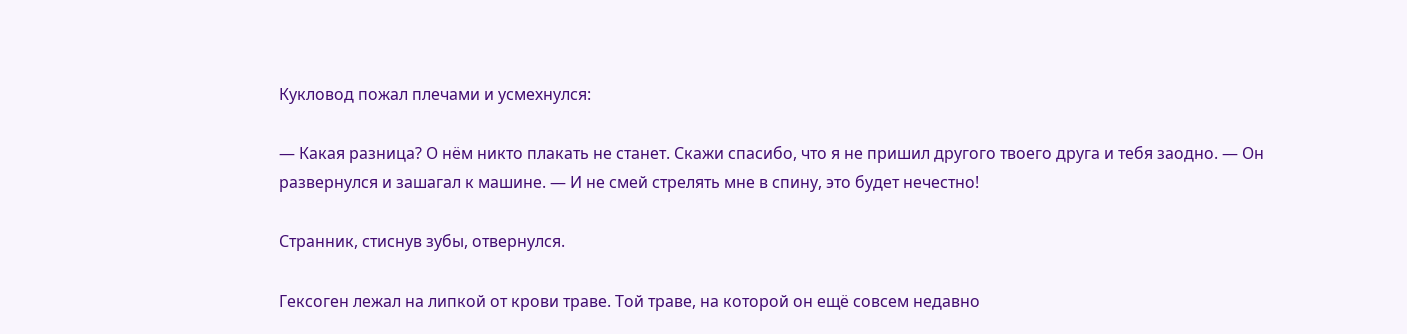Кукловод пожал плечами и усмехнулся:

— Какая разница? О нём никто плакать не станет. Скажи спасибо, что я не пришил другого твоего друга и тебя заодно. — Он развернулся и зашагал к машине. — И не смей стрелять мне в спину, это будет нечестно!

Странник, стиснув зубы, отвернулся.

Гексоген лежал на липкой от крови траве. Той траве, на которой он ещё совсем недавно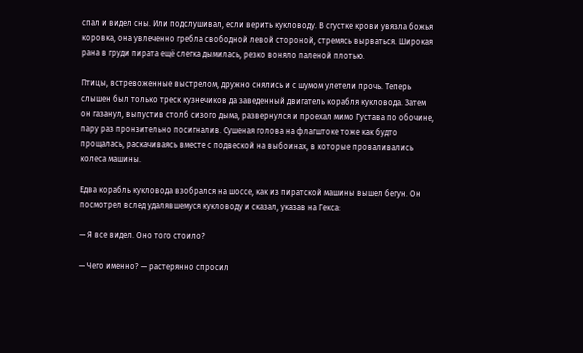спал и видел сны. Или подслушивал, если верить кукловоду. В сгустке крови увязла божья коровка, она увлеченно гребла свободной левой стороной, стремясь вырваться. Широкая рана в груди пирата ещё слегка дымилась, резко воняло паленой плотью.

Птицы, встревоженные выстрелом, дружно снялись и с шумом улетели прочь. Теперь слышен был только треск кузнечиков да заведенный двигатель корабля кукловода. Затем он газанул, выпустив столб сизого дыма, развернулся и проехал мимо Густава по обочине, пару раз пронзительно посигналив. Сушеная голова на флагштоке тоже как будто прощалась, раскачиваясь вместе с подвеской на выбоинах, в которые проваливались колеса машины.

Едва корабль кукловода взобрался на шоссе, как из пиратской машины вышел бегун. Он посмотрел вслед удалявшемуся кукловоду и сказал, указав на Гекса:

— Я все видел. Оно того стоило?

— Чего именно? — растерянно спросил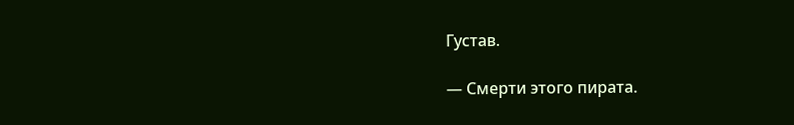Густав.

— Смерти этого пирата.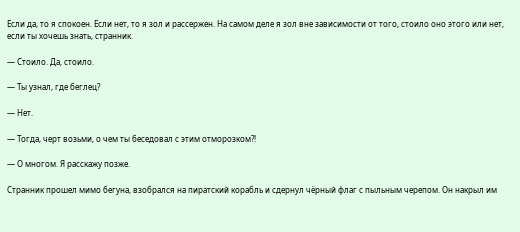Если да, то я спокоен. Если нет, то я зол и рассержен. На самом деле я зол вне зависимости от того, стоило оно этого или нет, если ты хочешь знать, странник.

— Стоило. Да, стоило.

— Ты узнал, где беглец?

— Нет.

— Тогда, черт возьми, о чем ты беседовал с этим отморозком?!

— О многом. Я расскажу позже.

Странник прошел мимо бегуна, взобрался на пиратский корабль и сдернул чёрный флаг с пыльным черепом. Он накрыл им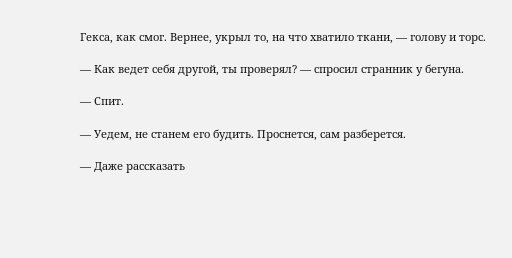Гекса, как смог. Вернее, укрыл то, на что хватило ткани, — голову и торс.

— Как ведет себя другой, ты проверял? — спросил странник у бегуна.

— Спит.

— Уедем, не станем его будить. Проснется, сам разберется.

— Даже рассказать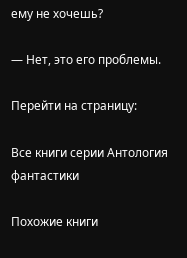ему не хочешь?

— Нет, это его проблемы.

Перейти на страницу:

Все книги серии Антология фантастики

Похожие книги